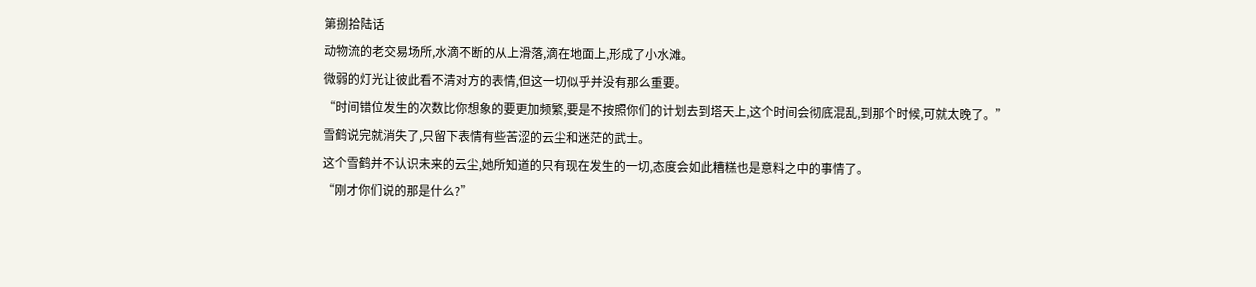第捌拾陆话
动物流的老交易场所,水滴不断的从上滑落,滴在地面上,形成了小水滩。
微弱的灯光让彼此看不清对方的表情,但这一切似乎并没有那么重要。
“时间错位发生的次数比你想象的要更加频繁,要是不按照你们的计划去到塔天上,这个时间会彻底混乱,到那个时候,可就太晚了。”
雪鹤说完就消失了,只留下表情有些苦涩的云尘和迷茫的武士。
这个雪鹤并不认识未来的云尘,她所知道的只有现在发生的一切,态度会如此糟糕也是意料之中的事情了。
“刚才你们说的那是什么?”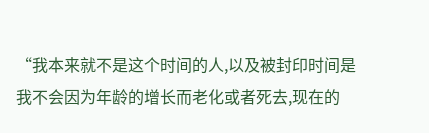“我本来就不是这个时间的人,以及被封印时间是我不会因为年龄的增长而老化或者死去,现在的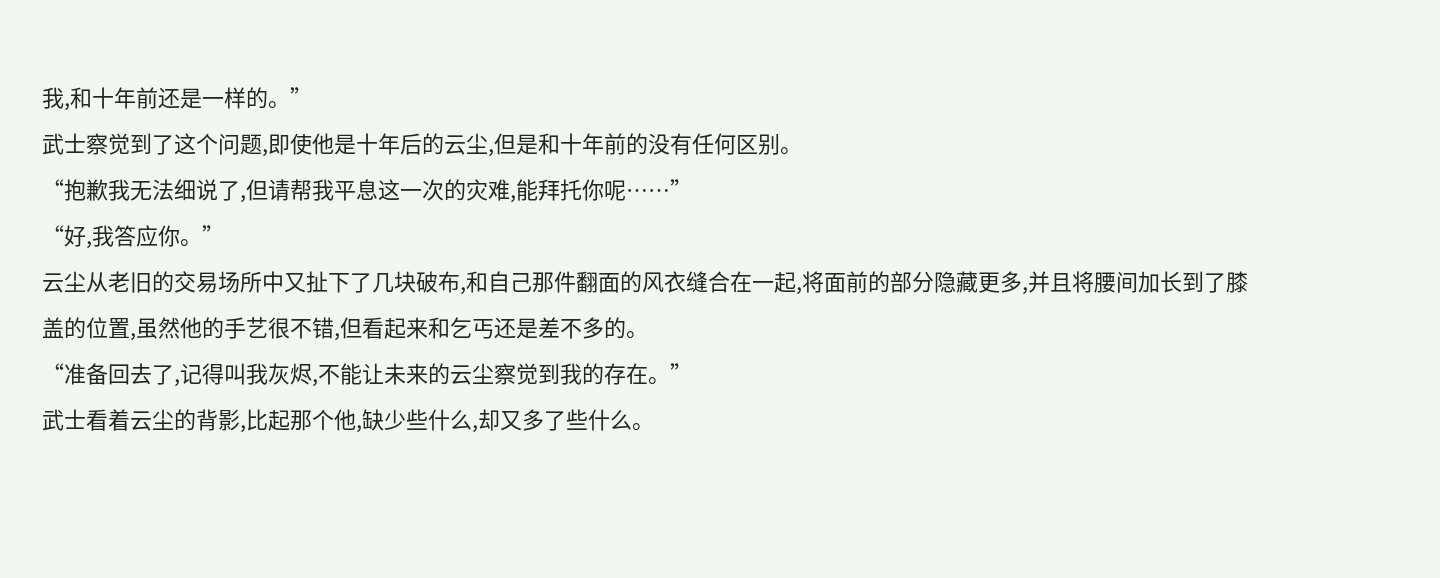我,和十年前还是一样的。”
武士察觉到了这个问题,即使他是十年后的云尘,但是和十年前的没有任何区别。
“抱歉我无法细说了,但请帮我平息这一次的灾难,能拜托你呢……”
“好,我答应你。”
云尘从老旧的交易场所中又扯下了几块破布,和自己那件翻面的风衣缝合在一起,将面前的部分隐藏更多,并且将腰间加长到了膝盖的位置,虽然他的手艺很不错,但看起来和乞丐还是差不多的。
“准备回去了,记得叫我灰烬,不能让未来的云尘察觉到我的存在。”
武士看着云尘的背影,比起那个他,缺少些什么,却又多了些什么。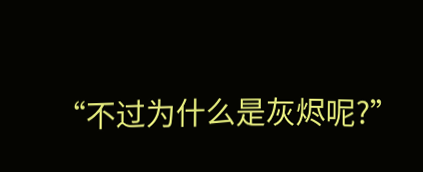“不过为什么是灰烬呢?”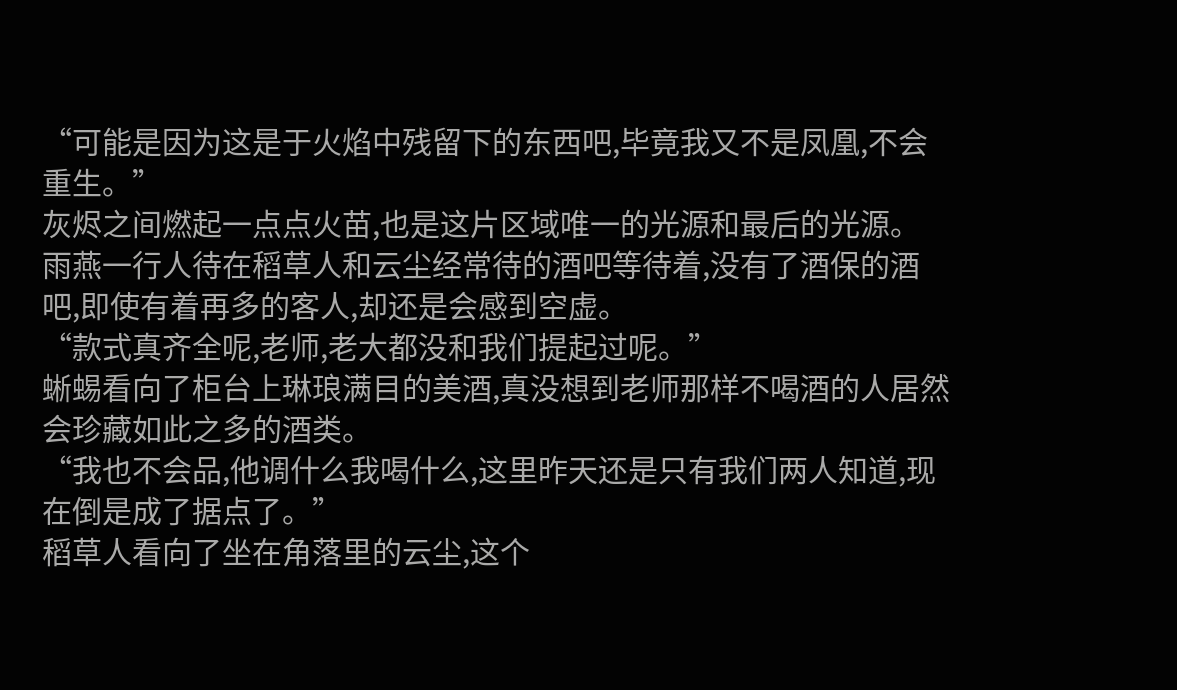“可能是因为这是于火焰中残留下的东西吧,毕竟我又不是凤凰,不会重生。”
灰烬之间燃起一点点火苗,也是这片区域唯一的光源和最后的光源。
雨燕一行人待在稻草人和云尘经常待的酒吧等待着,没有了酒保的酒吧,即使有着再多的客人,却还是会感到空虚。
“款式真齐全呢,老师,老大都没和我们提起过呢。”
蜥蜴看向了柜台上琳琅满目的美酒,真没想到老师那样不喝酒的人居然会珍藏如此之多的酒类。
“我也不会品,他调什么我喝什么,这里昨天还是只有我们两人知道,现在倒是成了据点了。”
稻草人看向了坐在角落里的云尘,这个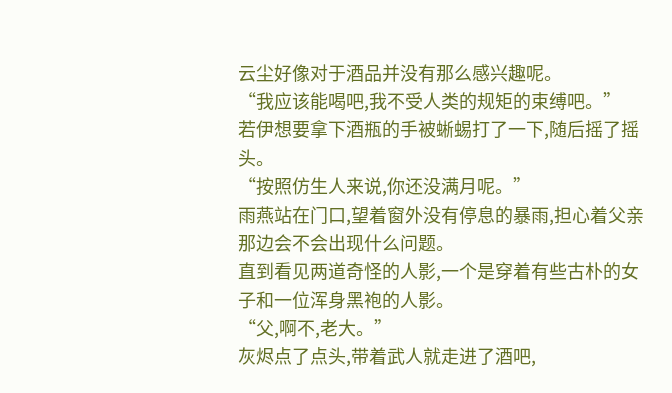云尘好像对于酒品并没有那么感兴趣呢。
“我应该能喝吧,我不受人类的规矩的束缚吧。”
若伊想要拿下酒瓶的手被蜥蜴打了一下,随后摇了摇头。
“按照仿生人来说,你还没满月呢。”
雨燕站在门口,望着窗外没有停息的暴雨,担心着父亲那边会不会出现什么问题。
直到看见两道奇怪的人影,一个是穿着有些古朴的女子和一位浑身黑袍的人影。
“父,啊不,老大。”
灰烬点了点头,带着武人就走进了酒吧,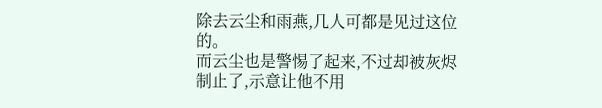除去云尘和雨燕,几人可都是见过这位的。
而云尘也是警惕了起来,不过却被灰烬制止了,示意让他不用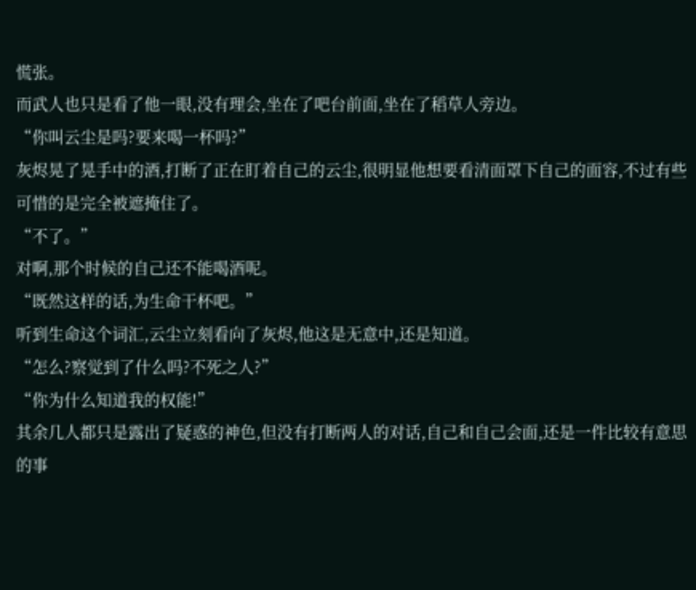慌张。
而武人也只是看了他一眼,没有理会,坐在了吧台前面,坐在了稻草人旁边。
“你叫云尘是吗?要来喝一杯吗?”
灰烬晃了晃手中的酒,打断了正在盯着自己的云尘,很明显他想要看清面罩下自己的面容,不过有些可惜的是完全被遮掩住了。
“不了。”
对啊,那个时候的自己还不能喝酒呢。
“既然这样的话,为生命干杯吧。”
听到生命这个词汇,云尘立刻看向了灰烬,他这是无意中,还是知道。
“怎么?察觉到了什么吗?不死之人?”
“你为什么知道我的权能!”
其余几人都只是露出了疑惑的神色,但没有打断两人的对话,自己和自己会面,还是一件比较有意思的事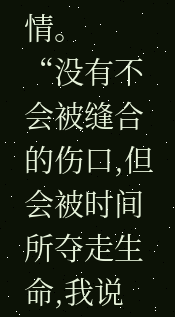情。
“没有不会被缝合的伤口,但会被时间所夺走生命,我说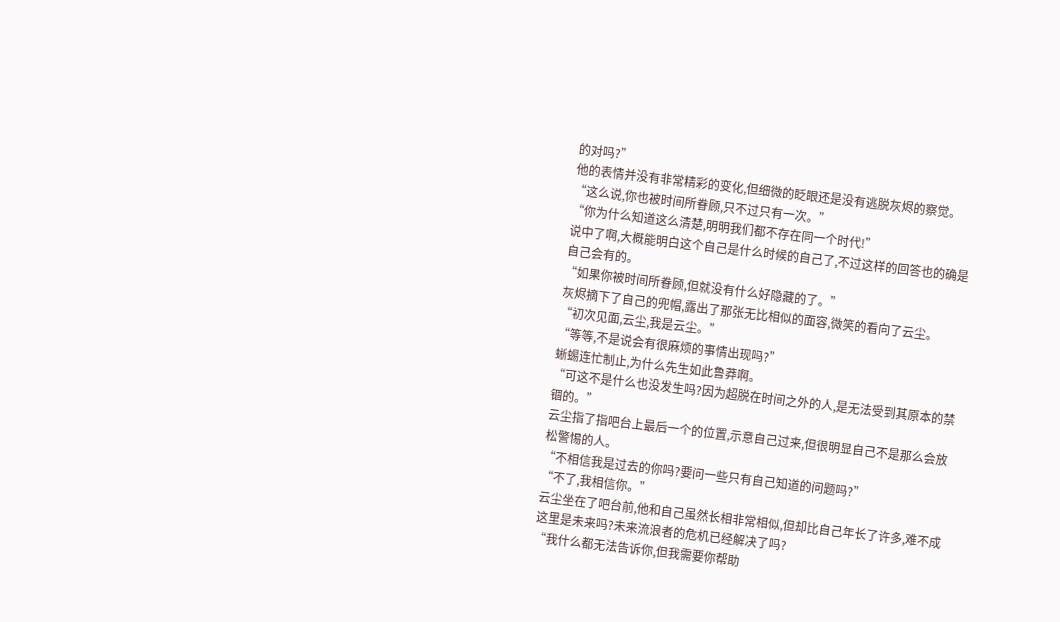的对吗?”
他的表情并没有非常精彩的变化,但细微的眨眼还是没有逃脱灰烬的察觉。
“这么说,你也被时间所眷顾,只不过只有一次。”
“你为什么知道这么清楚,明明我们都不存在同一个时代!”
说中了啊,大概能明白这个自己是什么时候的自己了,不过这样的回答也的确是自己会有的。
“如果你被时间所眷顾,但就没有什么好隐藏的了。”
灰烬摘下了自己的兜帽,露出了那张无比相似的面容,微笑的看向了云尘。
“初次见面,云尘,我是云尘。”
“等等,不是说会有很麻烦的事情出现吗?”
蜥蜴连忙制止,为什么先生如此鲁莽啊。
“可这不是什么也没发生吗?因为超脱在时间之外的人,是无法受到其原本的禁锢的。”
云尘指了指吧台上最后一个的位置,示意自己过来,但很明显自己不是那么会放松警惕的人。
“不相信我是过去的你吗?要问一些只有自己知道的问题吗?”
“不了,我相信你。”
云尘坐在了吧台前,他和自己虽然长相非常相似,但却比自己年长了许多,难不成这里是未来吗?未来流浪者的危机已经解决了吗?
“我什么都无法告诉你,但我需要你帮助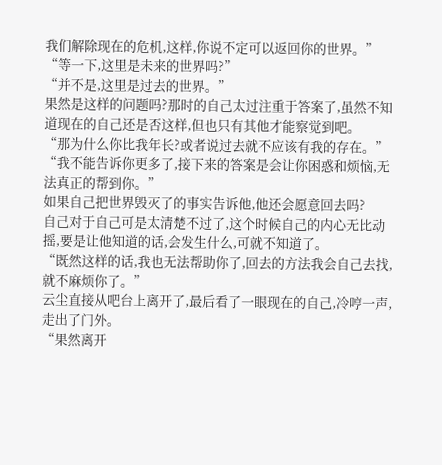我们解除现在的危机,这样,你说不定可以返回你的世界。”
“等一下,这里是未来的世界吗?”
“并不是,这里是过去的世界。”
果然是这样的问题吗?那时的自己太过注重于答案了,虽然不知道现在的自己还是否这样,但也只有其他才能察觉到吧。
“那为什么你比我年长?或者说过去就不应该有我的存在。”
“我不能告诉你更多了,接下来的答案是会让你困惑和烦恼,无法真正的帮到你。”
如果自己把世界毁灭了的事实告诉他,他还会愿意回去吗?
自己对于自己可是太清楚不过了,这个时候自己的内心无比动摇,要是让他知道的话,会发生什么,可就不知道了。
“既然这样的话,我也无法帮助你了,回去的方法我会自己去找,就不麻烦你了。”
云尘直接从吧台上离开了,最后看了一眼现在的自己,冷哼一声,走出了门外。
“果然离开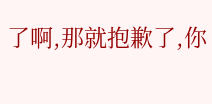了啊,那就抱歉了,你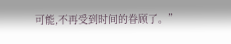可能,不再受到时间的眷顾了。”